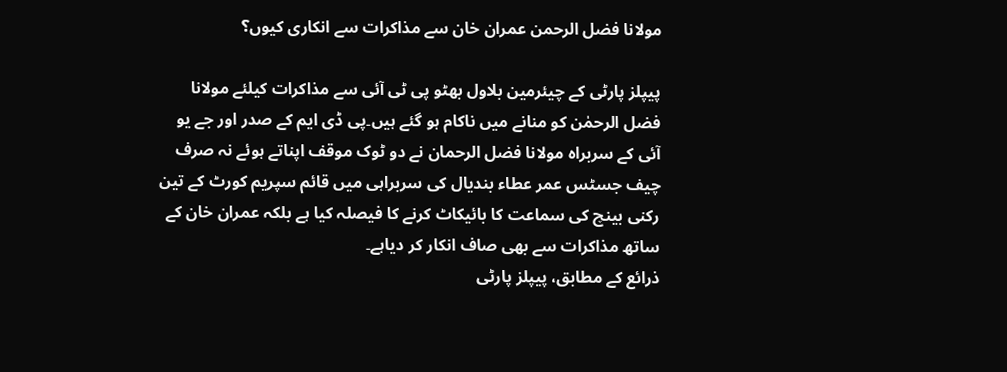مولانا فضل الرحمن عمران خان سے مذاکرات سے انکاری کیوں؟

پیپلز پارٹی کے چیئرمین بلاول بھٹو پی ٹی آئی سے مذاکرات کیلئے مولانا فضل الرحمٰن کو منانے میں ناکام ہو گئے ہیں۔پی ڈی ایم کے صدر اور جے یو آئی کے سربراہ مولانا فضل الرحمان نے دو ٹوک موقف اپناتے ہوئے نہ صرف چیف جسٹس عمر عطاء بندیال کی سربراہی میں قائم سپریم کورٹ کے تین رکنی بینچ کی سماعت کا بائیکاٹ کرنے کا فیصلہ کیا ہے بلکہ عمران خان کے ساتھ مذاکرات سے بھی صاف انکار کر دیاہے۔
ذرائع کے مطابق، پیپلز پارٹی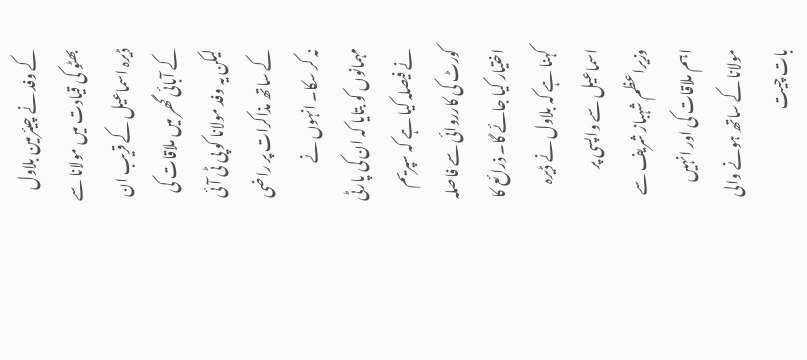کے وفد نے چیئرمین بلاول بھٹو کی قیادت میں مولانا سے ڈیرہ اسماعیل کے قریب ان کے آبائی گھر میں ملاقات کی لیکن یہ وفد مولانا کو پی ٹی آئی کے ساتھ مذاکرات پر راضی نہ کر سکا۔ انہوں نے مہمانوں کو بتایا کہ ان کی پارٹی نے فیصلہ کیا ہے کہ سپریم کورٹ کی کارروائی سے فاصلہ اختیار کیا جائے گا۔ ذرائع کا کہنا ہے کہ بلاول نے ڈیرہ اسماعیل سے واپسی پر وزیراعظم شہباز شریف سے اہم ملاقات کی اور انہیں مولانا کے ساتھ ہونے والی بات چیت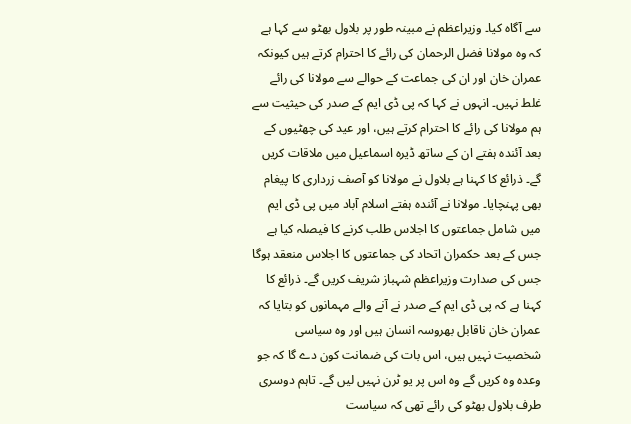سے آگاہ کیا۔ وزیراعظم نے مبینہ طور پر بلاول بھٹو سے کہا ہے کہ وہ مولانا فضل الرحمان کی رائے کا احترام کرتے ہیں کیونکہ عمران خان اور ان کی جماعت کے حوالے سے مولانا کی رائے غلط نہیں۔ انہوں نے کہا کہ پی ڈی ایم کے صدر کی حیثیت سے ہم مولانا کی رائے کا احترام کرتے ہیں، اور عید کی چھٹیوں کے بعد آئندہ ہفتے ان کے ساتھ ڈیرہ اسماعیل میں ملاقات کریں گے۔ ذرائع کا کہنا ہے بلاول نے مولانا کو آصف زرداری کا پیغام بھی پہنچایا۔ مولانا نے آئندہ ہفتے اسلام آباد میں پی ڈی ایم میں شامل جماعتوں کا اجلاس طلب کرنے کا فیصلہ کیا ہے جس کے بعد حکمران اتحاد کی جماعتوں کا اجلاس منعقد ہوگا جس کی صدارت وزیراعظم شہباز شریف کریں گے۔ ذرائع کا کہنا ہے کہ پی ڈی ایم کے صدر نے آنے والے مہمانوں کو بتایا کہ عمران خان ناقابل بھروسہ انسان ہیں اور وہ سیاسی شخصیت نہیں ہیں، اس بات کی ضمانت کون دے گا کہ جو وعدہ وہ کریں گے وہ اس پر یو ٹرن نہیں لیں گے۔ تاہم دوسری طرف بلاول بھٹو کی رائے تھی کہ سیاست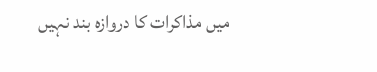میں مذاکرات کا دروازہ بند نہیں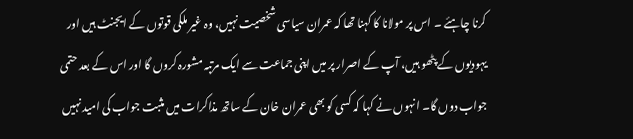کرنا چاہئے ۔ اس پر مولانا کا کہنا تھا کہ عمران سیاسی شخصیت نہیں، وہ غیر ملکی قوتوں کے ایجنٹ ہیں اور یہودیوں کے پٹھو ہیں، آپ کے اصرار پر میں اپنی جماعت سے ایک مرتبہ مشورہ کروں گا اور اس کے بعد حتمی جواب دوں گا۔ انہوں نے کہا کہ کسی کو بھی عمران خان کے ساتھ مذاکرات میں مثبت جواب کی امید نہیں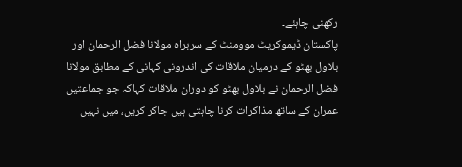رکھنی چاہئے۔
پاکستان ڈیموکریٹ موومنٹ کے سربراہ مولانا فضل الرحمان اور بلاول بھٹو کے درمیان ملاقات کی اندرونی کہانی کے مطابق مولانا فضل الرحمان نے بلاول بھٹو کو دوران ملاقات کہاکہ جو جماعتیں عمران کے ساتھ مذاکرات کرنا چاہتی ہیں جاکر کریں، میں نہیں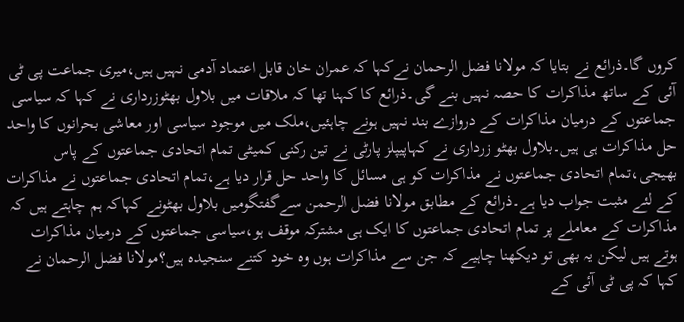کروں گا۔ذرائع نے بتایا کہ مولانا فضل الرحمان نےکہا کہ عمران خان قابل اعتماد آدمی نہیں ہیں،میری جماعت پی ٹی آئی کے ساتھ مذاکرات کا حصہ نہیں بنے گی۔ذرائع کا کہنا تھا کہ ملاقات میں بلاول بھٹوزرداری نے کہا کہ سیاسی جماعتوں کے درمیان مذاکرات کے دروازے بند نہیں ہونے چاہئیں،ملک میں موجود سیاسی اور معاشی بحرانوں کا واحد حل مذاکرات ہی ہیں۔بلاول بھٹو زرداری نے کہاپیپلز پارٹی نے تین رکنی کمیٹی تمام اتحادی جماعتوں کے پاس بھیجی،تمام اتحادی جماعتوں نے مذاکرات کو ہی مسائل کا واحد حل قرار دیا ہے،تمام اتحادی جماعتوں نے مذاکرات کے لئے مثبت جواب دیا ہے۔ذرائع کے مطابق مولانا فضل الرحمن سےگفتگومیں بلاول بھٹونے کہاکہ ہم چاہتے ہیں کہ مذاکرات کے معاملے پر تمام اتحادی جماعتوں کا ایک ہی مشترکہ موقف ہو،سیاسی جماعتوں کے درمیان مذاکرات ہوتے ہیں لیکن یہ بھی تو دیکھنا چاہیے کہ جن سے مذاکرات ہوں وہ خود کتنے سنجیدہ ہیں؟مولانا فضل الرحمان نے کہا کہ پی ٹی آئی کے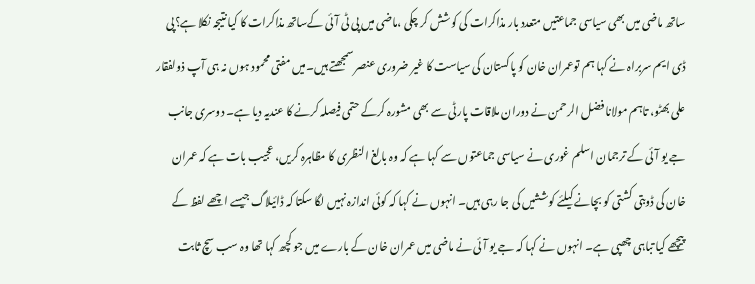ساتھ ماضی میں بھی سیاسی جماعتیں متعدد بار مذاکرات کی کوشش کر چکی ،ماضی میں پی ٹی آئی کےساتھ مذاکرات کا کیا نتیجہ نکلا ہے؟پی ڈی ایم سربراہ نے کہا ہم توعمران خان کو پاکستان کی سیاست کا غیر ضروری عنصر سمجھتے ہیں۔میں مفتی محمود ہوں نہ ہی آپ ذولفقار علی بھٹو، تاہم مولانا فضل الرحمن نے دوران ملاقات پارٹی سے بھی مشورہ کرکے حتمی فیصلہ کرنے کا عندیہ دیا ہے۔ دوسری جانب جے یو آئی کے ترجمان اسلم غوری نے سیاسی جماعتوں سے کہا ہے کہ وہ بالغ النظری کا مظاہرہ کریں، عجیب بات ہے کہ عمران خان کی ڈوبتی کشتی کو بچانے کیلئے کوششیں کی جا رہی ہیں۔ انہوں نے کہا کہ کوئی اندازہ نہیں لگا سکتا کہ ڈائیلاگ جیسے اچھے لفظ کے پیچھے کیا تباہی چھپی ہے۔ انہوں نے کہا کہ جے یو آئی نے ماضی میں عمران خان کے بارے میں جو کچھ کہا تھا وہ سب سچ ثابت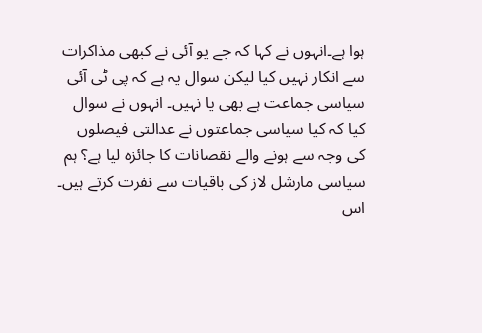ہوا ہے۔انہوں نے کہا کہ جے یو آئی نے کبھی مذاکرات سے انکار نہیں کیا لیکن سوال یہ ہے کہ پی ٹی آئی سیاسی جماعت ہے بھی یا نہیں۔ انہوں نے سوال کیا کہ کیا سیاسی جماعتوں نے عدالتی فیصلوں کی وجہ سے ہونے والے نقصانات کا جائزہ لیا ہے؟ ہم سیاسی مارشل لاز کی باقیات سے نفرت کرتے ہیں۔ اس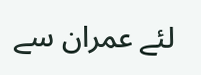لئے عمران سے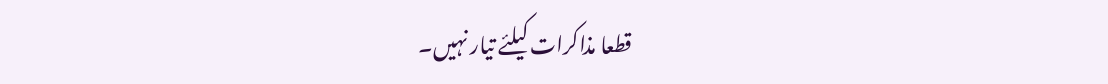قطعا مذاکرات کیلئے تیار نہیں۔